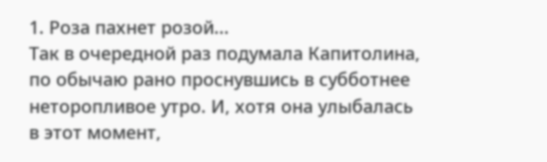1. Роза пахнет розой...
Так в очередной раз подумала Капитолина, по обычаю рано проснувшись в субботнее неторопливое утро. И, хотя она улыбалась в этот момент,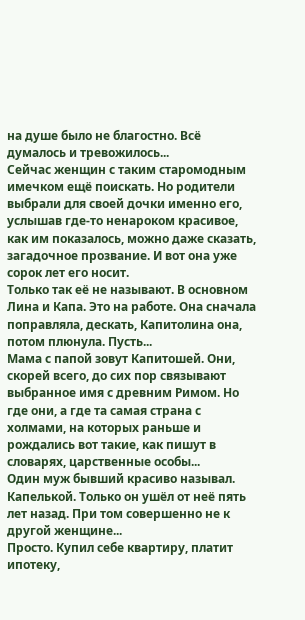на душе было не благостно. Всё думалось и тревожилось...
Сейчас женщин с таким старомодным имечком ещё поискать. Но родители выбрали для своей дочки именно его, услышав где-то ненароком красивое, как им показалось, можно даже сказать, загадочное прозвание. И вот она уже сорок лет его носит.
Только так её не называют. В основном Лина и Капа. Это на работе. Она сначала поправляла, дескать, Капитолина она, потом плюнула. Пусть...
Мама с папой зовут Капитошей. Они, скорей всего, до сих пор связывают выбранное имя с древним Римом. Но где они, а где та самая страна с холмами, на которых раньше и рождались вот такие, как пишут в словарях, царственные особы...
Один муж бывший красиво называл. Капелькой. Только он ушёл от неё пять лет назад. При том совершенно не к другой женщине...
Просто. Купил себе квартиру, платит ипотеку,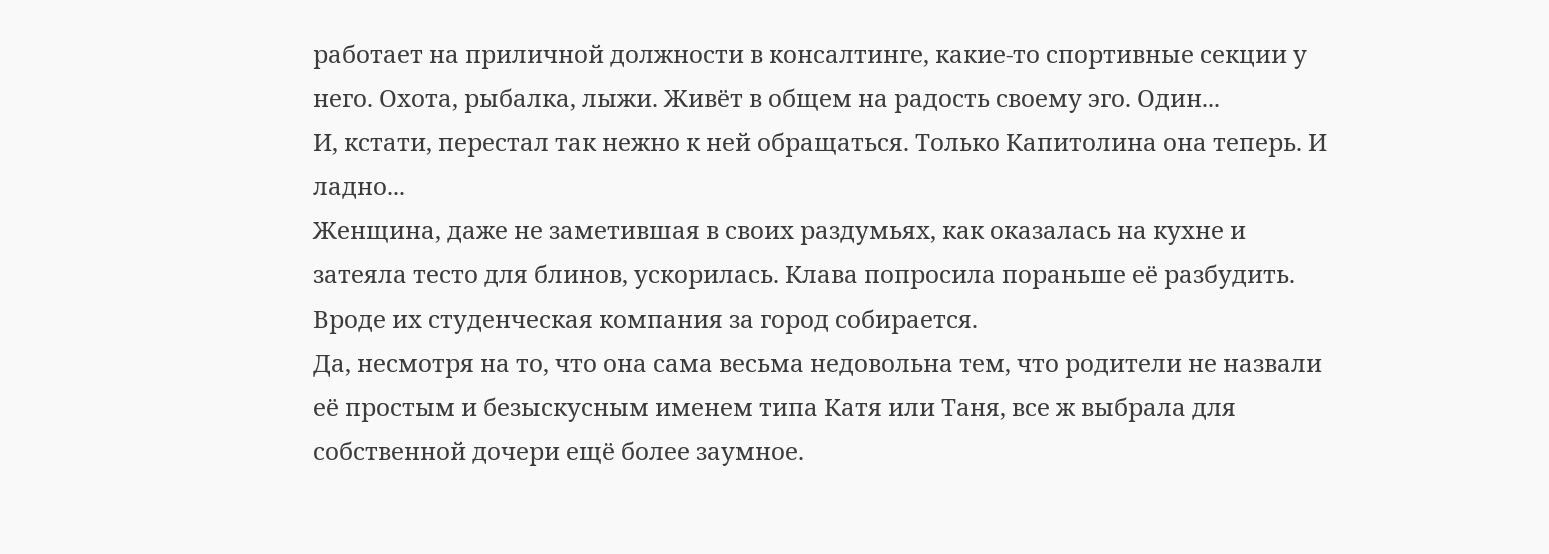работает на приличной должности в консалтинге, какие-то спортивные секции у него. Охота, рыбалка, лыжи. Живёт в общем на радость своему эго. Один...
И, кстати, перестал так нежно к ней обращаться. Только Капитолина она теперь. И ладно...
Женщина, даже не заметившая в своих раздумьях, как оказалась на кухне и затеяла тесто для блинов, ускорилась. Клава попросила пораньше её разбудить. Вроде их студенческая компания за город собирается.
Да, несмотря на то, что она сама весьма недовольна тем, что родители не назвали её простым и безыскусным именем типа Катя или Таня, все ж выбрала для собственной дочери ещё более заумное.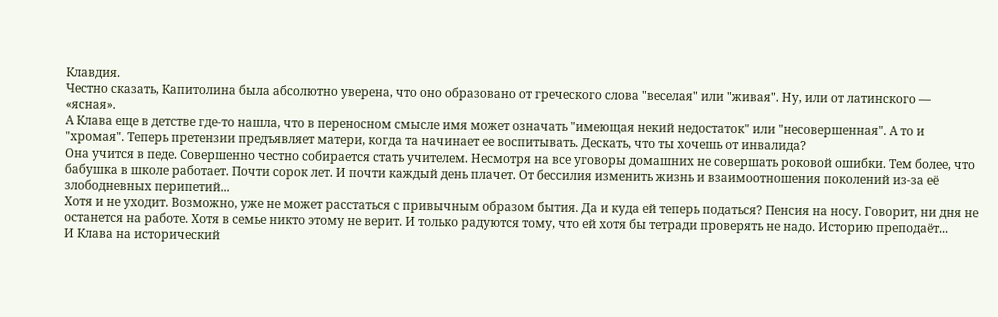Клавдия.
Честно сказать, Капитолина была абсолютно уверена, что оно образовано от греческого слова "веселая" или "живая". Ну, или от латинского — «ясная».
А Клава еще в детстве где-то нашла, что в переносном смысле имя может означать "имеющая некий недостаток" или "несовершенная". А то и "хромая". Теперь претензии предъявляет матери, когда та начинает ее воспитывать. Дескать, что ты хочешь от инвалида?
Она учится в педе. Совершенно честно собирается стать учителем. Несмотря на все уговоры домашних не совершать роковой ошибки. Тем более, что бабушка в школе работает. Почти сорок лет. И почти каждый день плачет. От бессилия изменить жизнь и взаимоотношения поколений из-за её злободневных перипетий...
Хотя и не уходит. Возможно, уже не может расстаться с привычным образом бытия. Да и куда ей теперь податься? Пенсия на носу. Говорит, ни дня не останется на работе. Хотя в семье никто этому не верит. И только радуются тому, что ей хотя бы тетради проверять не надо. Историю преподаёт...
И Клава на исторический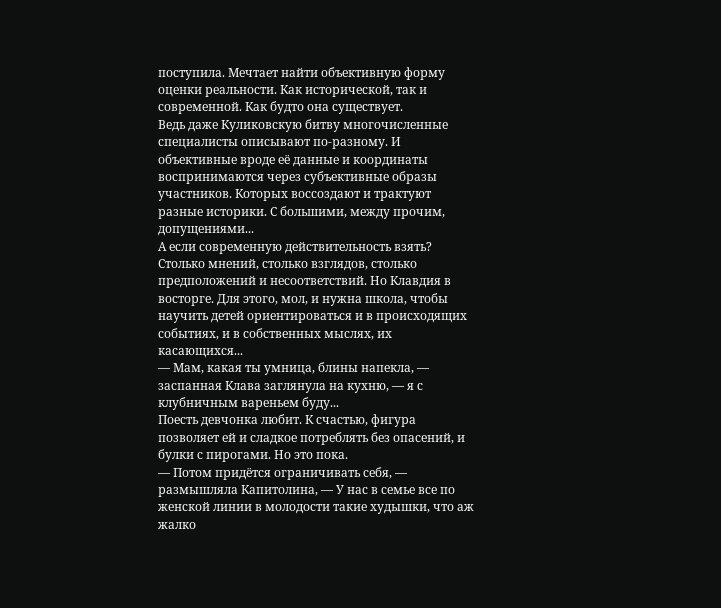поступила. Мечтает найти объективную форму оценки реальности. Как исторической, так и современной. Как будто она существует.
Ведь даже Куликовскую битву многочисленные специалисты описывают по-разному. И объективные вроде её данные и координаты воспринимаются через субъективные образы участников. Которых воссоздают и трактуют разные историки. С большими, между прочим, допущениями...
А если современную действительность взять? Столько мнений, столько взглядов, столько предположений и несоответствий. Но Клавдия в восторге. Для этого, мол, и нужна школа, чтобы научить детей ориентироваться и в происходящих событиях, и в собственных мыслях, их касающихся...
— Мам, какая ты умница, блины напекла, — заспанная Клава заглянула на кухню, — я с клубничным вареньем буду...
Поесть девчонка любит. К счастью, фигура позволяет ей и сладкое потреблять без опасений, и булки с пирогами. Но это пока.
— Потом придётся ограничивать себя, — размышляла Капитолина, — У нас в семье все по женской линии в молодости такие худышки, что аж жалко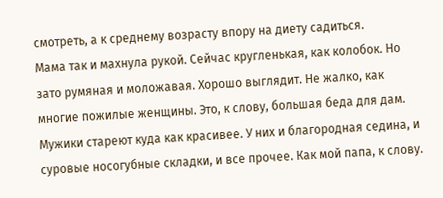смотреть, а к среднему возрасту впору на диету садиться.
Мама так и махнула рукой. Сейчас кругленькая, как колобок. Но зато румяная и моложавая. Хорошо выглядит. Не жалко, как многие пожилые женщины. Это, к слову, большая беда для дам. Мужики стареют куда как красивее. У них и благородная седина, и суровые носогубные складки, и все прочее. Как мой папа, к слову.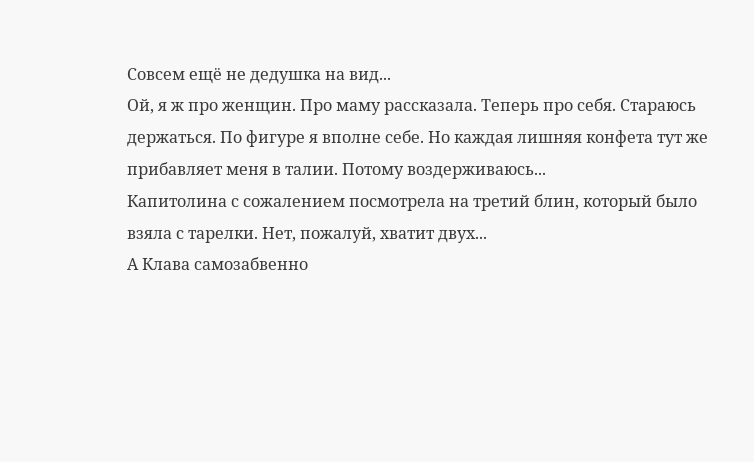Совсем ещё не дедушка на вид...
Ой, я ж про женщин. Про маму рассказала. Теперь про себя. Стараюсь держаться. По фигуре я вполне себе. Но каждая лишняя конфета тут же прибавляет меня в талии. Потому воздерживаюсь...
Капитолина с сожалением посмотрела на третий блин, который было взяла с тарелки. Нет, пожалуй, хватит двух...
А Клава самозабвенно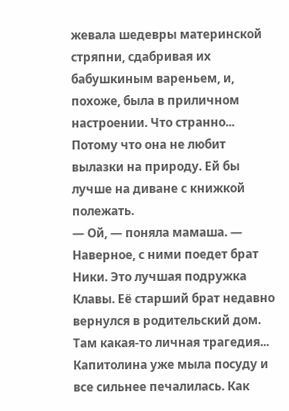жевала шедевры материнской стряпни, сдабривая их бабушкиным вареньем, и, похоже, была в приличном настроении. Что странно...
Потому что она не любит вылазки на природу. Ей бы лучше на диване с книжкой полежать.
— Ой, — поняла мамаша. — Наверное, с ними поедет брат Ники. Это лучшая подружка Клавы. Её старший брат недавно вернулся в родительский дом. Там какая-то личная трагедия...
Капитолина уже мыла посуду и все сильнее печалилась. Как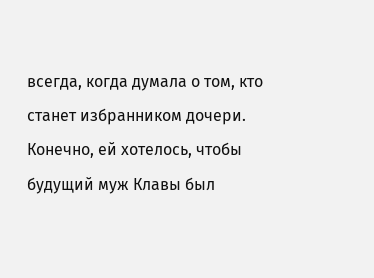всегда, когда думала о том, кто станет избранником дочери. Конечно, ей хотелось, чтобы будущий муж Клавы был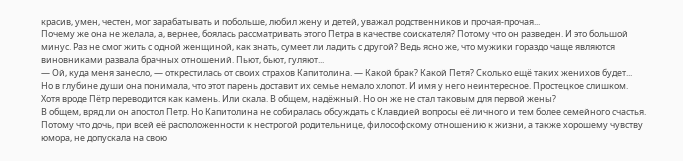красив, умен, честен, мог зарабатывать и побольше, любил жену и детей, уважал родственников и прочая-прочая...
Почему же она не желала, а, вернее, боялась рассматривать этого Петра в качестве соискателя? Потому что он разведен. И это большой минус. Раз не смог жить с одной женщиной, как знать, сумеет ли ладить с другой? Ведь ясно же, что мужики гораздо чаще являются виновниками развала брачных отношений. Пьют, бьют, гуляют...
— Ой, куда меня занесло, — открестилась от своих страхов Капитолина. — Какой брак? Какой Петя? Сколько ещё таких женихов будет...
Но в глубине души она понимала, что этот парень доставит их семье немало хлопот. И имя у него неинтересное. Простецкое слишком.
Хотя вроде Пётр переводится как камень. Или скала. В общем, надёжный. Но он же не стал таковым для первой жены?
В общем, вряд ли он апостол Петр. Но Капитолина не собиралась обсуждать с Клавдией вопросы её личного и тем более семейного счастья.
Потому что дочь, при всей её расположенности к нестрогой родительнице, философскому отношению к жизни, а также хорошему чувству юмора, не допускала на свою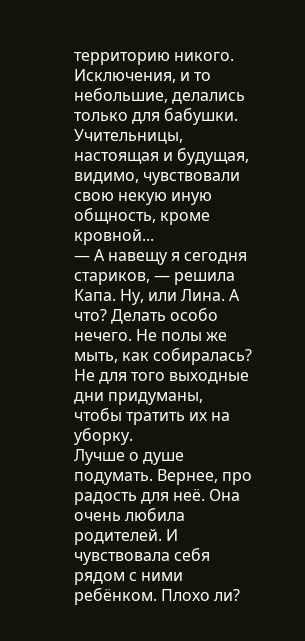территорию никого.
Исключения, и то небольшие, делались только для бабушки. Учительницы, настоящая и будущая, видимо, чувствовали свою некую иную общность, кроме кровной...
— А навещу я сегодня стариков, — решила Капа. Ну, или Лина. А что? Делать особо нечего. Не полы же мыть, как собиралась? Не для того выходные дни придуманы, чтобы тратить их на уборку.
Лучше о душе подумать. Вернее, про радость для неё. Она очень любила родителей. И чувствовала себя рядом с ними ребёнком. Плохо ли?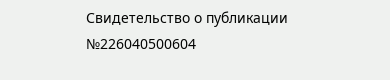Свидетельство о публикации №226040500604